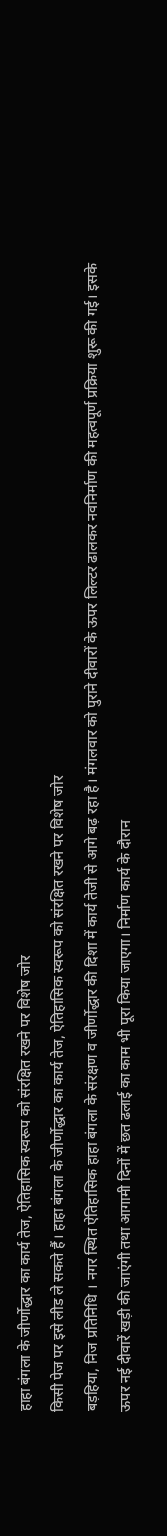हाहा बंगला के जीर्णोद्धार का कार्य तेज, ऐतिहासिक स्वरूप को संरक्षित रखने पर विशेष जोर
किसी पेज पर इसे लीड ले सकते हैं। हाहा बंगला के जीर्णोद्धार का कार्य तेज, ऐतिहासिक स्वरूप को संरक्षित रखने पर विशेष जोर
बड़हिया, निज प्रतिनिधि । नगर स्थित ऐतिहासिक हाहा बंगला के संरक्षण व जीर्णोद्धार की दिशा में कार्य तेजी से आगे बढ़ रहा है। मंगलवार को पुराने दीवारों के ऊपर लिल्टर ढालकर नवनिर्माण की महत्वपूर्ण प्रक्रिया शुरू की गई। इसके ऊपर नई दीवारें खड़ी की जाएंगी तथा आगामी दिनों में छत ढलाई का काम भी पूरा किया जाएगा। निर्माण कार्य के दौरान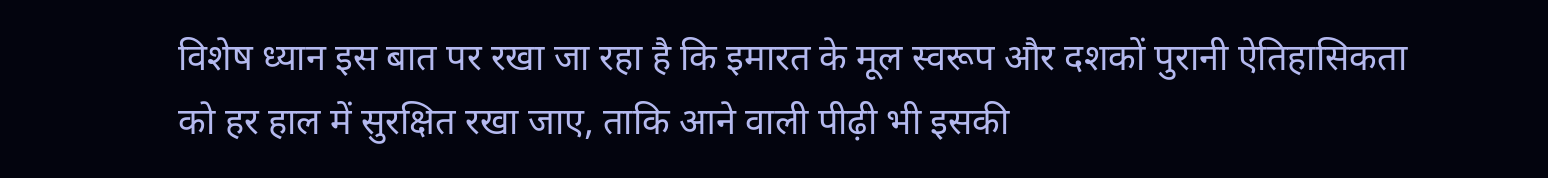विशेष ध्यान इस बात पर रखा जा रहा है कि इमारत के मूल स्वरूप और दशकों पुरानी ऐतिहासिकता को हर हाल में सुरक्षित रखा जाए, ताकि आने वाली पीढ़ी भी इसकी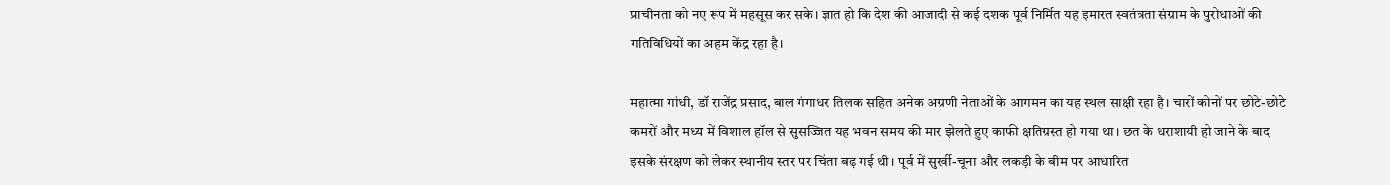प्राचीनता को नए रूप में महसूस कर सके। ज्ञात हो कि देश की आजादी से कई दशक पूर्व निर्मित यह इमारत स्वतंत्रता संग्राम के पुरोधाओं की गतिविधियों का अहम केंद्र रहा है।

महात्मा गांधी, डॉ राजेंद्र प्रसाद, बाल गंगाधर तिलक सहित अनेक अग्रणी नेताओं के आगमन का यह स्थल साक्षी रहा है। चारों कोनों पर छोटे-छोटे कमरों और मध्य में विशाल हॉल से सुसज्जित यह भवन समय की मार झेलते हुए काफी क्षतिग्रस्त हो गया था। छत के धराशायी हो जाने के बाद इसके संरक्षण को लेकर स्थानीय स्तर पर चिंता बढ़ गई थी। पूर्व में सुर्खी-चूना और लकड़ी के बीम पर आधारित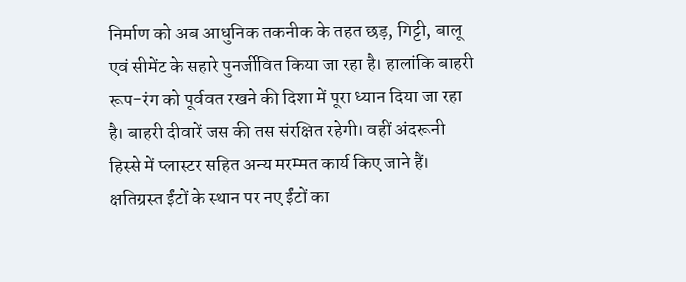निर्माण को अब आधुनिक तकनीक के तहत छड़, गिट्टी, बालू एवं सीमेंट के सहारे पुनर्जीवित किया जा रहा है। हालांकि बाहरी रूप-रंग को पूर्ववत रखने की दिशा में पूरा ध्यान दिया जा रहा है। बाहरी दीवारें जस की तस संरक्षित रहेगी। वहीं अंदरूनी हिस्से में प्लास्टर सहित अन्य मरम्मत कार्य किए जाने हैं। क्षतिग्रस्त ईंटों के स्थान पर नए ईंटों का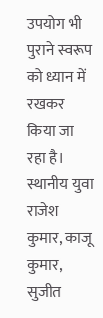उपयोग भी पुराने स्वरूप को ध्यान में रखकर किया जा रहा है। स्थानीय युवा राजेश कुमार, काजू कुमार, सुजीत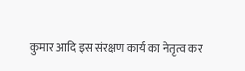कुमार आदि इस संरक्षण कार्य का नेतृत्व कर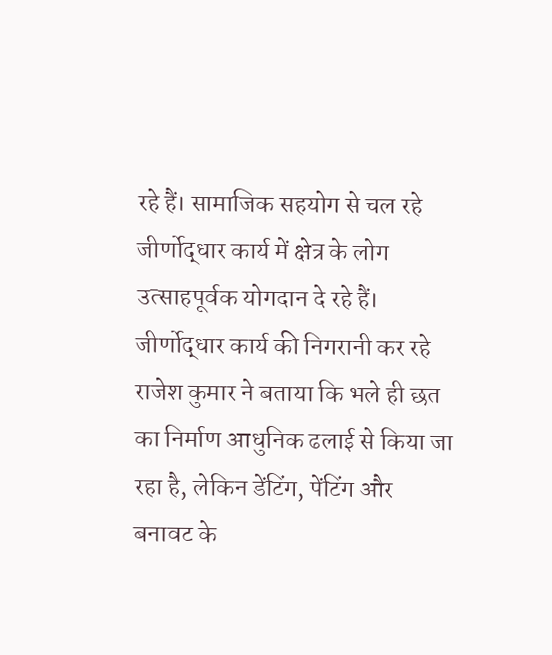रहे हैं। सामाजिक सहयोग से चल रहे जीर्णोद्धार कार्य में क्षेत्र के लोग उत्साहपूर्वक योगदान दे रहे हैं। जीर्णोद्धार कार्य की निगरानी कर रहे राजेश कुमार ने बताया कि भले ही छत का निर्माण आधुनिक ढलाई से किया जा रहा है, लेकिन डेंटिंग, पेंटिंग और बनावट के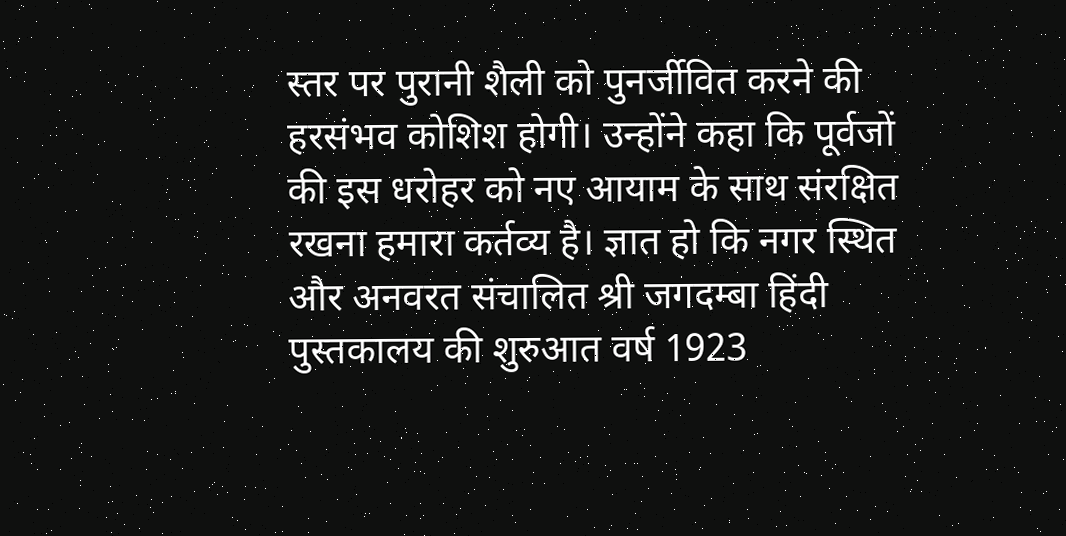स्तर पर पुरानी शैली को पुनर्जीवित करने की हरसंभव कोशिश होगी। उन्होंने कहा कि पूर्वजों की इस धरोहर को नए आयाम के साथ संरक्षित रखना हमारा कर्तव्य है। ज्ञात हो कि नगर स्थित और अनवरत संचालित श्री जगदम्बा हिंदी पुस्तकालय की शुरुआत वर्ष 1923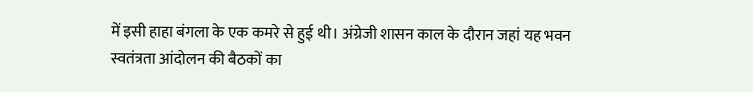में इसी हाहा बंगला के एक कमरे से हुई थी। अंग्रेजी शासन काल के दौरान जहां यह भवन स्वतंत्रता आंदोलन की बैठकों का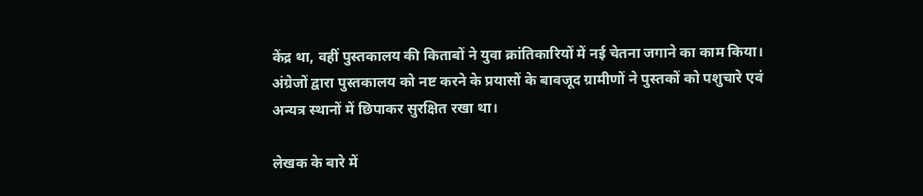केंद्र था, वहीं पुस्तकालय की किताबों ने युवा क्रांतिकारियों में नई चेतना जगाने का काम किया। अंग्रेजों द्वारा पुस्तकालय को नष्ट करने के प्रयासों के बावजूद ग्रामीणों ने पुस्तकों को पशुचारे एवं अन्यत्र स्थानों में छिपाकर सुरक्षित रखा था।

लेखक के बारे में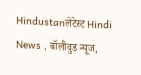Hindustanलेटेस्ट Hindi News , बॉलीवुड न्यूज,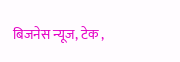बिजनेस न्यूज, टेक ,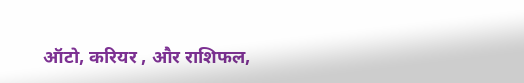ऑटो, करियर , और राशिफल,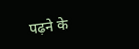पढ़ने के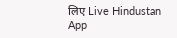लिए Live Hindustan App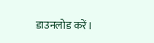डाउनलोड करें।